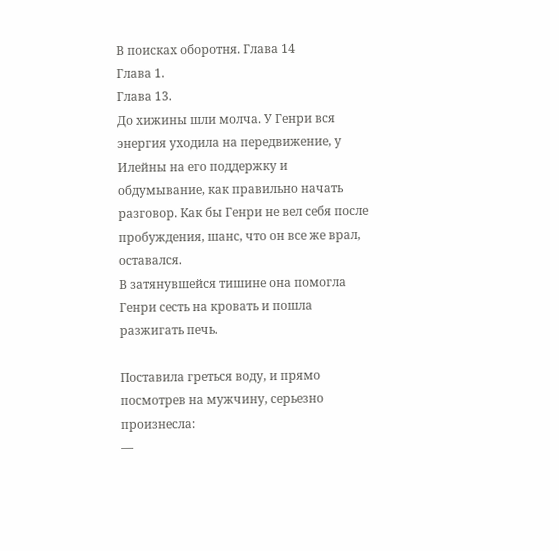В поисках оборотня. Глава 14
Глава 1.
Глава 13.
До хижины шли молча. У Генри вся энергия уходила на передвижение, у Илейны на его поддержку и обдумывание, как правильно начать разговор. Как бы Генри не вел себя после пробуждения, шанс, что он все же врал, оставался.
В затянувшейся тишине она помогла Генри сесть на кровать и пошла разжигать печь.

Поставила греться воду, и прямо посмотрев на мужчину, серьезно произнесла:
—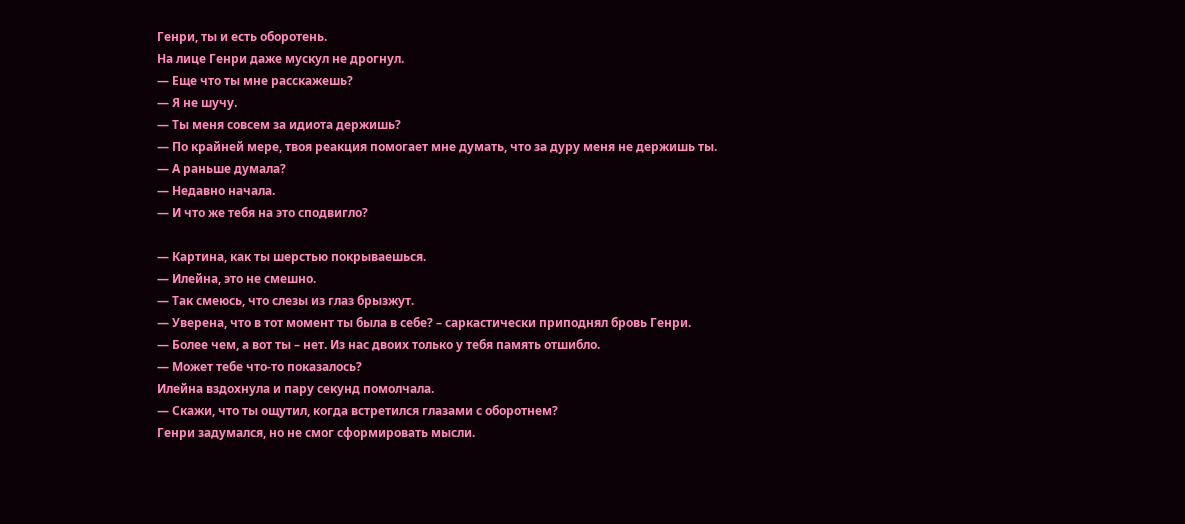Генри, ты и есть оборотень.
На лице Генри даже мускул не дрогнул.
— Еще что ты мне расскажешь?
— Я не шучу.
— Ты меня совсем за идиота держишь?
— По крайней мере, твоя реакция помогает мне думать, что за дуру меня не держишь ты.
— А раньше думала?
— Недавно начала.
— И что же тебя на это сподвигло?

— Картина, как ты шерстью покрываешься.
— Илейна, это не смешно.
— Так смеюсь, что слезы из глаз брызжут.
— Уверена, что в тот момент ты была в себе? – саркастически приподнял бровь Генри.
— Более чем, а вот ты – нет. Из нас двоих только у тебя память отшибло.
— Может тебе что-то показалось?
Илейна вздохнула и пару секунд помолчала.
— Скажи, что ты ощутил, когда встретился глазами с оборотнем?
Генри задумался, но не смог сформировать мысли.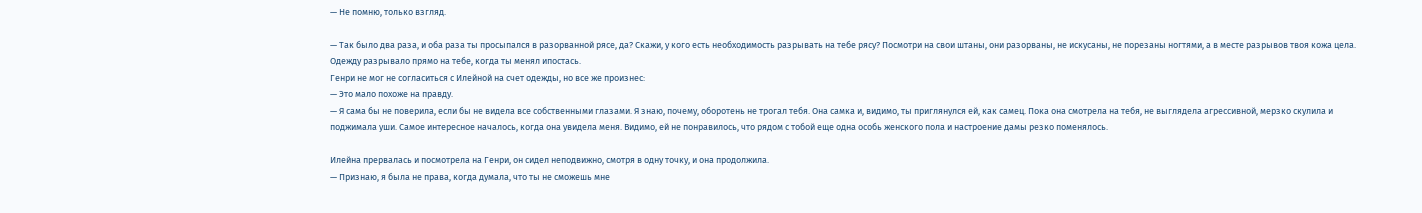— Не помню, только взгляд.

— Так было два раза, и оба раза ты просыпался в разорванной рясе, да? Скажи, у кого есть необходимость разрывать на тебе рясу? Посмотри на свои штаны, они разорваны, не искусаны, не порезаны ногтями, а в месте разрывов твоя кожа цела. Одежду разрывало прямо на тебе, когда ты менял ипостась.
Генри не мог не согласиться с Илейной на счет одежды, но все же произнес:
— Это мало похоже на правду.
— Я сама бы не поверила, если бы не видела все собственными глазами. Я знаю, почему, оборотень не трогал тебя. Она самка и, видимо, ты приглянулся ей, как самец. Пока она смотрела на тебя, не выглядела агрессивной, мерзко скулила и поджимала уши. Самое интересное началось, когда она увидела меня. Видимо, ей не понравилось, что рядом с тобой еще одна особь женского пола и настроение дамы резко поменялось.

Илейна прервалась и посмотрела на Генри, он сидел неподвижно, смотря в одну точку, и она продолжила.
— Признаю, я была не права, когда думала, что ты не сможешь мне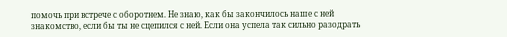помочь при встрече с оборотнем. Не знаю, как бы закончилось наше с ней знакомство, если бы ты не сцепился с ней. Если она успела так сильно разодрать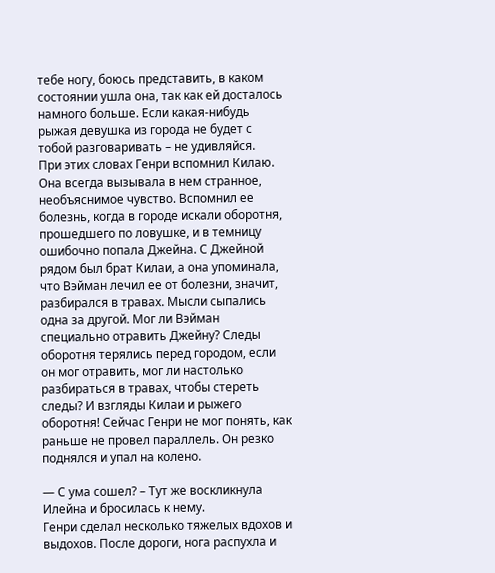тебе ногу, боюсь представить, в каком состоянии ушла она, так как ей досталось намного больше. Если какая-нибудь рыжая девушка из города не будет с тобой разговаривать – не удивляйся.
При этих словах Генри вспомнил Килаю. Она всегда вызывала в нем странное, необъяснимое чувство. Вспомнил ее болезнь, когда в городе искали оборотня, прошедшего по ловушке, и в темницу ошибочно попала Джейна. С Джейной рядом был брат Килаи, а она упоминала, что Вэйман лечил ее от болезни, значит, разбирался в травах. Мысли сыпались одна за другой. Мог ли Вэйман специально отравить Джейну? Следы оборотня терялись перед городом, если он мог отравить, мог ли настолько разбираться в травах, чтобы стереть следы? И взгляды Килаи и рыжего оборотня! Сейчас Генри не мог понять, как раньше не провел параллель. Он резко поднялся и упал на колено.

— С ума сошел? – Тут же воскликнула Илейна и бросилась к нему.
Генри сделал несколько тяжелых вдохов и выдохов. После дороги, нога распухла и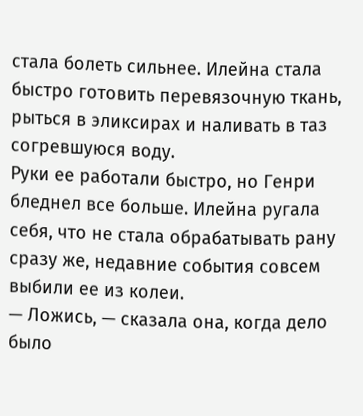стала болеть сильнее. Илейна стала быстро готовить перевязочную ткань, рыться в эликсирах и наливать в таз согревшуюся воду.
Руки ее работали быстро, но Генри бледнел все больше. Илейна ругала себя, что не стала обрабатывать рану сразу же, недавние события совсем выбили ее из колеи.
— Ложись, — сказала она, когда дело было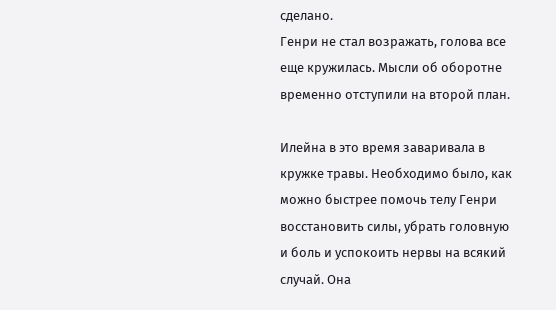сделано.
Генри не стал возражать, голова все еще кружилась. Мысли об оборотне временно отступили на второй план.

Илейна в это время заваривала в кружке травы. Необходимо было, как можно быстрее помочь телу Генри восстановить силы, убрать головную и боль и успокоить нервы на всякий случай. Она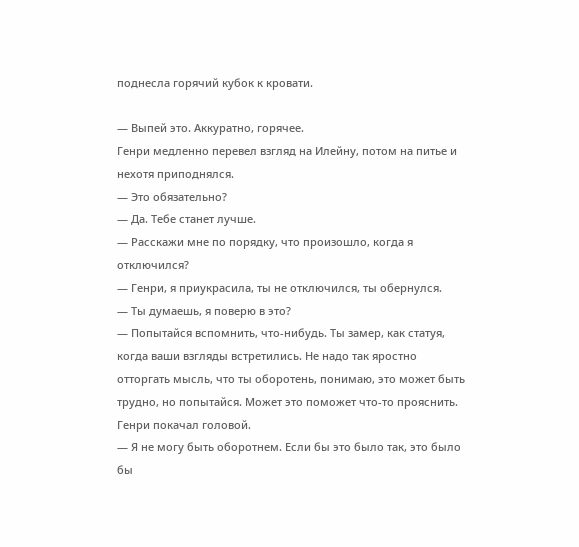поднесла горячий кубок к кровати.

— Выпей это. Аккуратно, горячее.
Генри медленно перевел взгляд на Илейну, потом на питье и нехотя приподнялся.
— Это обязательно?
— Да. Тебе станет лучше.
— Расскажи мне по порядку, что произошло, когда я отключился?
— Генри, я приукрасила, ты не отключился, ты обернулся.
— Ты думаешь, я поверю в это?
— Попытайся вспомнить, что-нибудь. Ты замер, как статуя, когда ваши взгляды встретились. Не надо так яростно отторгать мысль, что ты оборотень, понимаю, это может быть трудно, но попытайся. Может это поможет что-то прояснить.
Генри покачал головой.
— Я не могу быть оборотнем. Если бы это было так, это было бы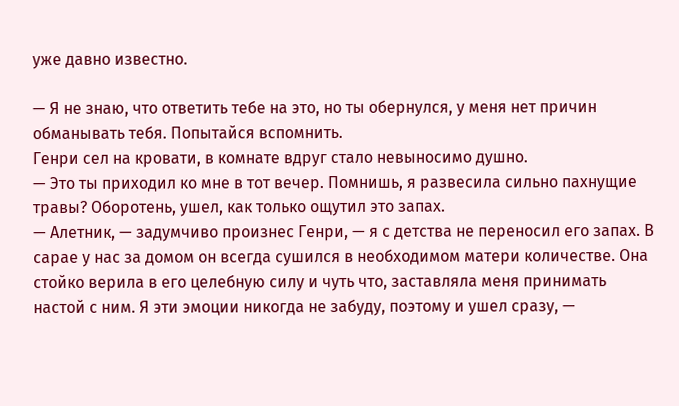уже давно известно.

— Я не знаю, что ответить тебе на это, но ты обернулся, у меня нет причин обманывать тебя. Попытайся вспомнить.
Генри сел на кровати, в комнате вдруг стало невыносимо душно.
— Это ты приходил ко мне в тот вечер. Помнишь, я развесила сильно пахнущие травы? Оборотень, ушел, как только ощутил это запах.
— Алетник, — задумчиво произнес Генри, — я с детства не переносил его запах. В сарае у нас за домом он всегда сушился в необходимом матери количестве. Она стойко верила в его целебную силу и чуть что, заставляла меня принимать настой с ним. Я эти эмоции никогда не забуду, поэтому и ушел сразу, —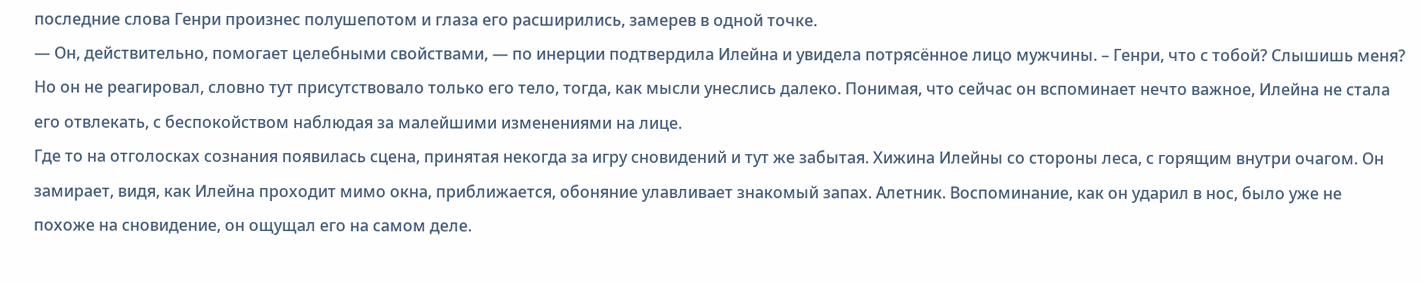последние слова Генри произнес полушепотом и глаза его расширились, замерев в одной точке.
— Он, действительно, помогает целебными свойствами, — по инерции подтвердила Илейна и увидела потрясённое лицо мужчины. – Генри, что с тобой? Слышишь меня?
Но он не реагировал, словно тут присутствовало только его тело, тогда, как мысли унеслись далеко. Понимая, что сейчас он вспоминает нечто важное, Илейна не стала его отвлекать, с беспокойством наблюдая за малейшими изменениями на лице.
Где то на отголосках сознания появилась сцена, принятая некогда за игру сновидений и тут же забытая. Хижина Илейны со стороны леса, с горящим внутри очагом. Он замирает, видя, как Илейна проходит мимо окна, приближается, обоняние улавливает знакомый запах. Алетник. Воспоминание, как он ударил в нос, было уже не похоже на сновидение, он ощущал его на самом деле.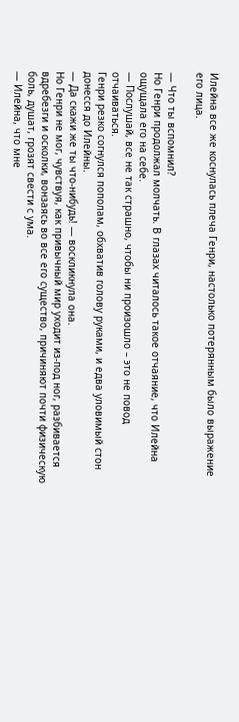Илейна все же коснулась плеча Генри, настолько потерянным было выражение его лица.

— Что ты вспомнил?
Но Генри продолжал молчать. В глазах читалось такое отчаяние, что Илейна ощущала его на себе.
— Послушай, все не так страшно, чтобы ни произошло – это не повод отчаиваться.
Генри резко согнулся пополам, обхватив голову руками, и едва уловимый стон донесся до Илейны.
— Да скажи же ты что-нибудь! — воскликнула она.
Но Генри не мог, чувствуя, как привычный мир уходит из-под ног, разбивается вдребезги и осколки, вонзаясь во все его существо, причиняют почти физическую боль, душат, грозят свести с ума.
— Илейна, что мне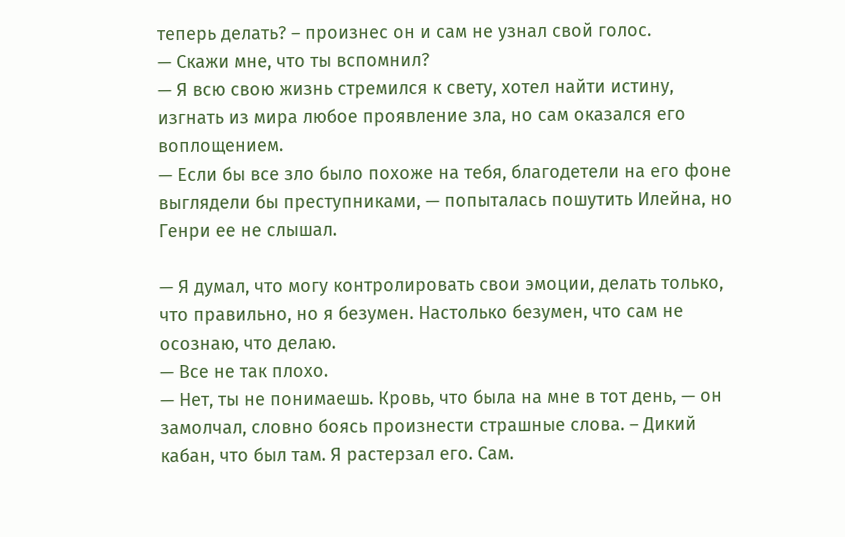теперь делать? – произнес он и сам не узнал свой голос.
— Скажи мне, что ты вспомнил?
— Я всю свою жизнь стремился к свету, хотел найти истину, изгнать из мира любое проявление зла, но сам оказался его воплощением.
— Если бы все зло было похоже на тебя, благодетели на его фоне выглядели бы преступниками, — попыталась пошутить Илейна, но Генри ее не слышал.

— Я думал, что могу контролировать свои эмоции, делать только, что правильно, но я безумен. Настолько безумен, что сам не осознаю, что делаю.
— Все не так плохо.
— Нет, ты не понимаешь. Кровь, что была на мне в тот день, — он замолчал, словно боясь произнести страшные слова. – Дикий кабан, что был там. Я растерзал его. Сам.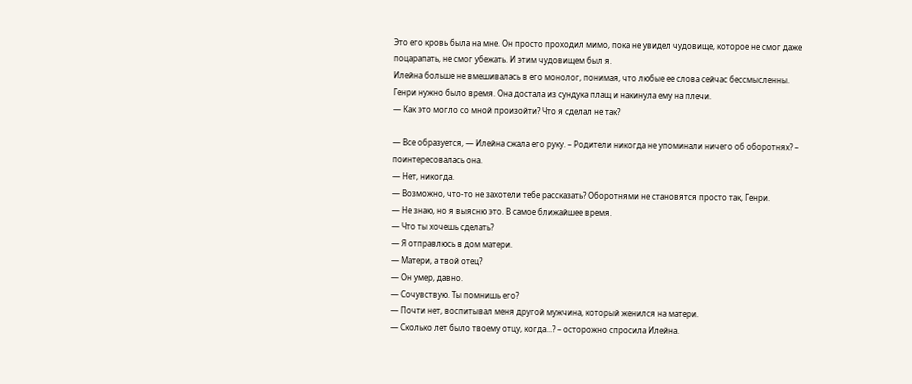Это его кровь была на мне. Он просто проходил мимо, пока не увидел чудовище, которое не смог даже поцарапать, не смог убежать. И этим чудовищем был я.
Илейна больше не вмешивалась в его монолог, понимая, что любые ее слова сейчас бессмысленны. Генри нужно было время. Она достала из сундука плащ и накинула ему на плечи.
— Как это могло со мной произойти? Что я сделал не так?

— Все образуется, — Илейна сжала его руку. – Родители никогда не упоминали ничего об оборотнях? – поинтересовалась она.
— Нет, никогда.
— Возможно, что-то не захотели тебе рассказать? Оборотнями не становятся просто так, Генри.
— Не знаю, но я выясню это. В самое ближайшее время.
— Что ты хочешь сделать?
— Я отправлюсь в дом матери.
— Матери, а твой отец?
— Он умер, давно.
— Сочувствую. Ты помнишь его?
— Почти нет, воспитывал меня другой мужчина, который женился на матери.
— Сколько лет было твоему отцу, когда...? – осторожно спросила Илейна.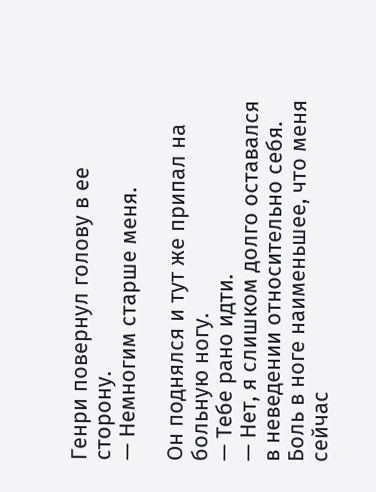Генри повернул голову в ее сторону.
— Немногим старше меня.

Он поднялся и тут же припал на больную ногу.
— Тебе рано идти.
— Нет, я слишком долго оставался в неведении относительно себя. Боль в ноге наименьшее, что меня сейчас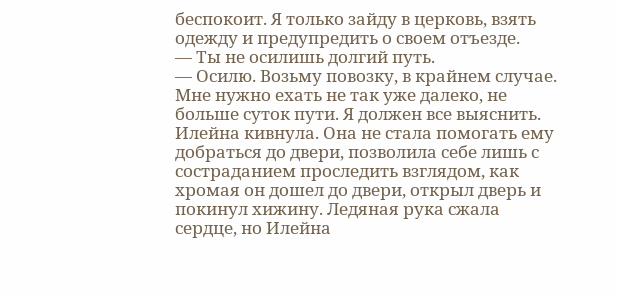беспокоит. Я только зайду в церковь, взять одежду и предупредить о своем отъезде.
— Ты не осилишь долгий путь.
— Осилю. Возьму повозку, в крайнем случае. Мне нужно ехать не так уже далеко, не больше суток пути. Я должен все выяснить.
Илейна кивнула. Она не стала помогать ему добраться до двери, позволила себе лишь с состраданием проследить взглядом, как хромая он дошел до двери, открыл дверь и покинул хижину. Ледяная рука сжала сердце, но Илейна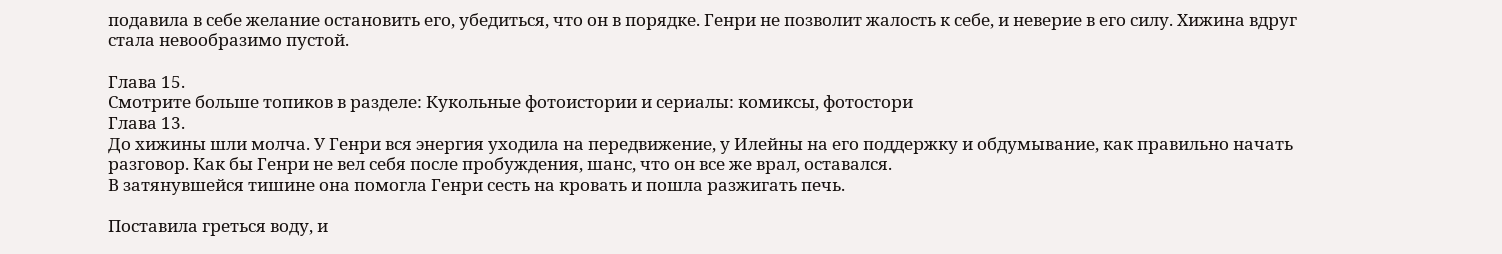подавила в себе желание остановить его, убедиться, что он в порядке. Генри не позволит жалость к себе, и неверие в его силу. Хижина вдруг стала невообразимо пустой.

Глава 15.
Смотрите больше топиков в разделе: Кукольные фотоистории и сериалы: комиксы, фотостори
Глава 13.
До хижины шли молча. У Генри вся энергия уходила на передвижение, у Илейны на его поддержку и обдумывание, как правильно начать разговор. Как бы Генри не вел себя после пробуждения, шанс, что он все же врал, оставался.
В затянувшейся тишине она помогла Генри сесть на кровать и пошла разжигать печь.

Поставила греться воду, и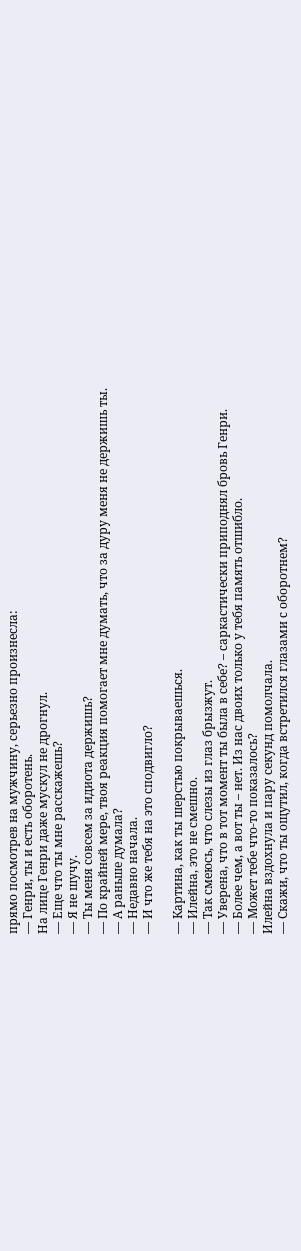прямо посмотрев на мужчину, серьезно произнесла:
— Генри, ты и есть оборотень.
На лице Генри даже мускул не дрогнул.
— Еще что ты мне расскажешь?
— Я не шучу.
— Ты меня совсем за идиота держишь?
— По крайней мере, твоя реакция помогает мне думать, что за дуру меня не держишь ты.
— А раньше думала?
— Недавно начала.
— И что же тебя на это сподвигло?

— Картина, как ты шерстью покрываешься.
— Илейна, это не смешно.
— Так смеюсь, что слезы из глаз брызжут.
— Уверена, что в тот момент ты была в себе? – саркастически приподнял бровь Генри.
— Более чем, а вот ты – нет. Из нас двоих только у тебя память отшибло.
— Может тебе что-то показалось?
Илейна вздохнула и пару секунд помолчала.
— Скажи, что ты ощутил, когда встретился глазами с оборотнем?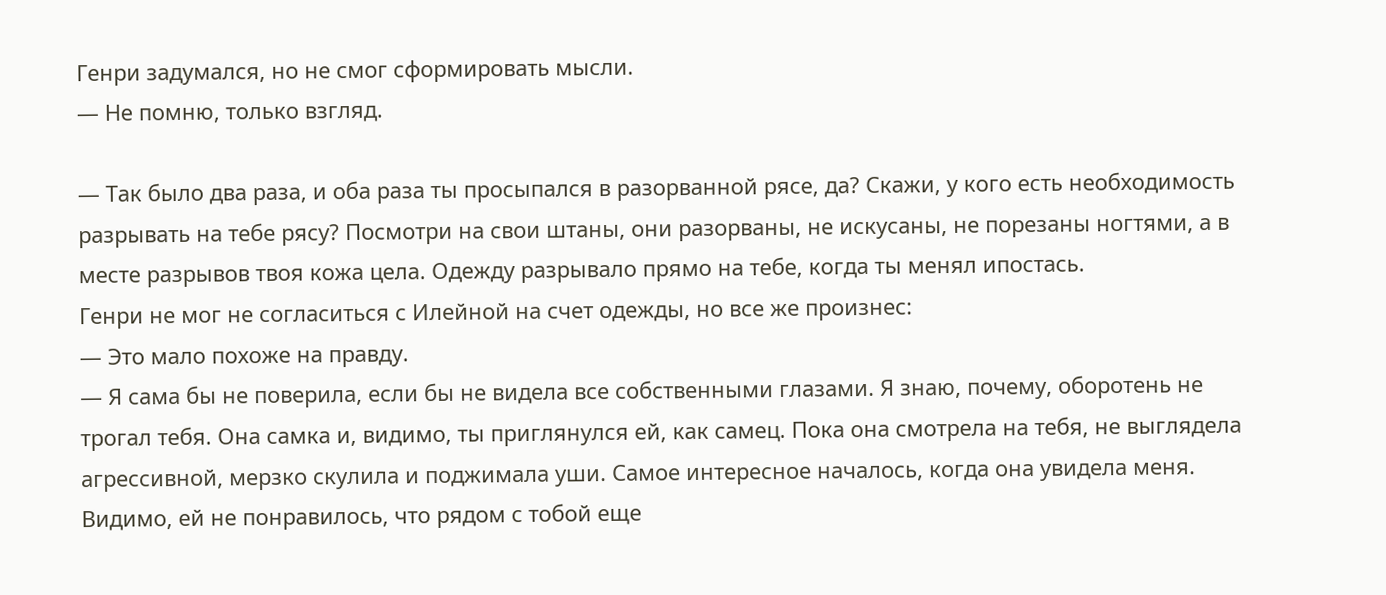Генри задумался, но не смог сформировать мысли.
— Не помню, только взгляд.

— Так было два раза, и оба раза ты просыпался в разорванной рясе, да? Скажи, у кого есть необходимость разрывать на тебе рясу? Посмотри на свои штаны, они разорваны, не искусаны, не порезаны ногтями, а в месте разрывов твоя кожа цела. Одежду разрывало прямо на тебе, когда ты менял ипостась.
Генри не мог не согласиться с Илейной на счет одежды, но все же произнес:
— Это мало похоже на правду.
— Я сама бы не поверила, если бы не видела все собственными глазами. Я знаю, почему, оборотень не трогал тебя. Она самка и, видимо, ты приглянулся ей, как самец. Пока она смотрела на тебя, не выглядела агрессивной, мерзко скулила и поджимала уши. Самое интересное началось, когда она увидела меня. Видимо, ей не понравилось, что рядом с тобой еще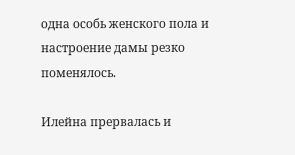одна особь женского пола и настроение дамы резко поменялось.

Илейна прервалась и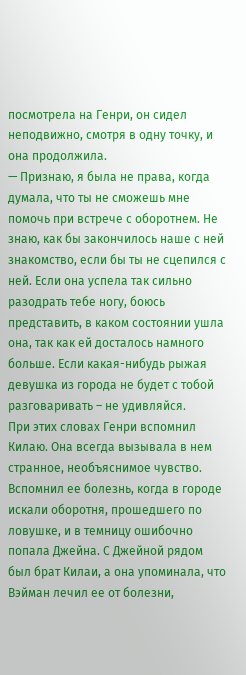посмотрела на Генри, он сидел неподвижно, смотря в одну точку, и она продолжила.
— Признаю, я была не права, когда думала, что ты не сможешь мне помочь при встрече с оборотнем. Не знаю, как бы закончилось наше с ней знакомство, если бы ты не сцепился с ней. Если она успела так сильно разодрать тебе ногу, боюсь представить, в каком состоянии ушла она, так как ей досталось намного больше. Если какая-нибудь рыжая девушка из города не будет с тобой разговаривать – не удивляйся.
При этих словах Генри вспомнил Килаю. Она всегда вызывала в нем странное, необъяснимое чувство. Вспомнил ее болезнь, когда в городе искали оборотня, прошедшего по ловушке, и в темницу ошибочно попала Джейна. С Джейной рядом был брат Килаи, а она упоминала, что Вэйман лечил ее от болезни,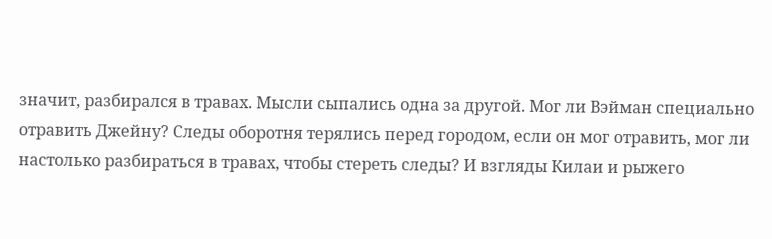значит, разбирался в травах. Мысли сыпались одна за другой. Мог ли Вэйман специально отравить Джейну? Следы оборотня терялись перед городом, если он мог отравить, мог ли настолько разбираться в травах, чтобы стереть следы? И взгляды Килаи и рыжего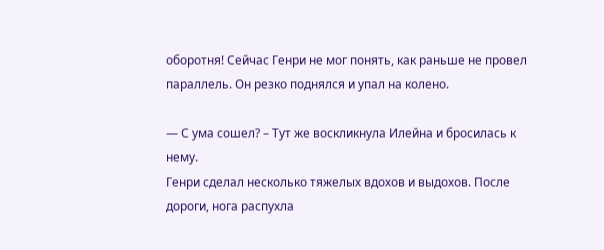оборотня! Сейчас Генри не мог понять, как раньше не провел параллель. Он резко поднялся и упал на колено.

— С ума сошел? – Тут же воскликнула Илейна и бросилась к нему.
Генри сделал несколько тяжелых вдохов и выдохов. После дороги, нога распухла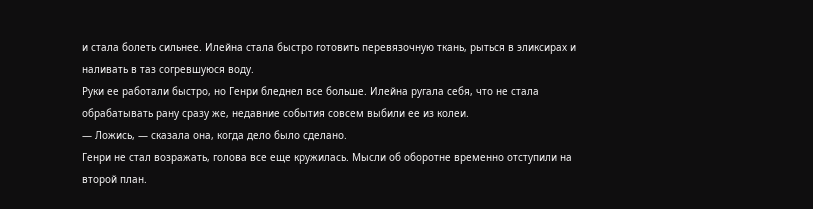и стала болеть сильнее. Илейна стала быстро готовить перевязочную ткань, рыться в эликсирах и наливать в таз согревшуюся воду.
Руки ее работали быстро, но Генри бледнел все больше. Илейна ругала себя, что не стала обрабатывать рану сразу же, недавние события совсем выбили ее из колеи.
— Ложись, — сказала она, когда дело было сделано.
Генри не стал возражать, голова все еще кружилась. Мысли об оборотне временно отступили на второй план.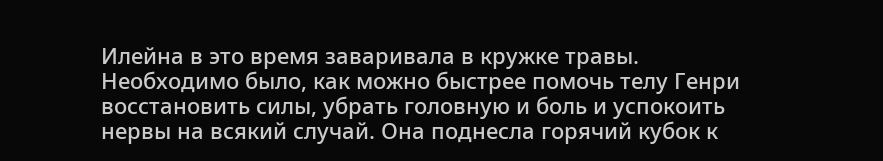Илейна в это время заваривала в кружке травы. Необходимо было, как можно быстрее помочь телу Генри восстановить силы, убрать головную и боль и успокоить нервы на всякий случай. Она поднесла горячий кубок к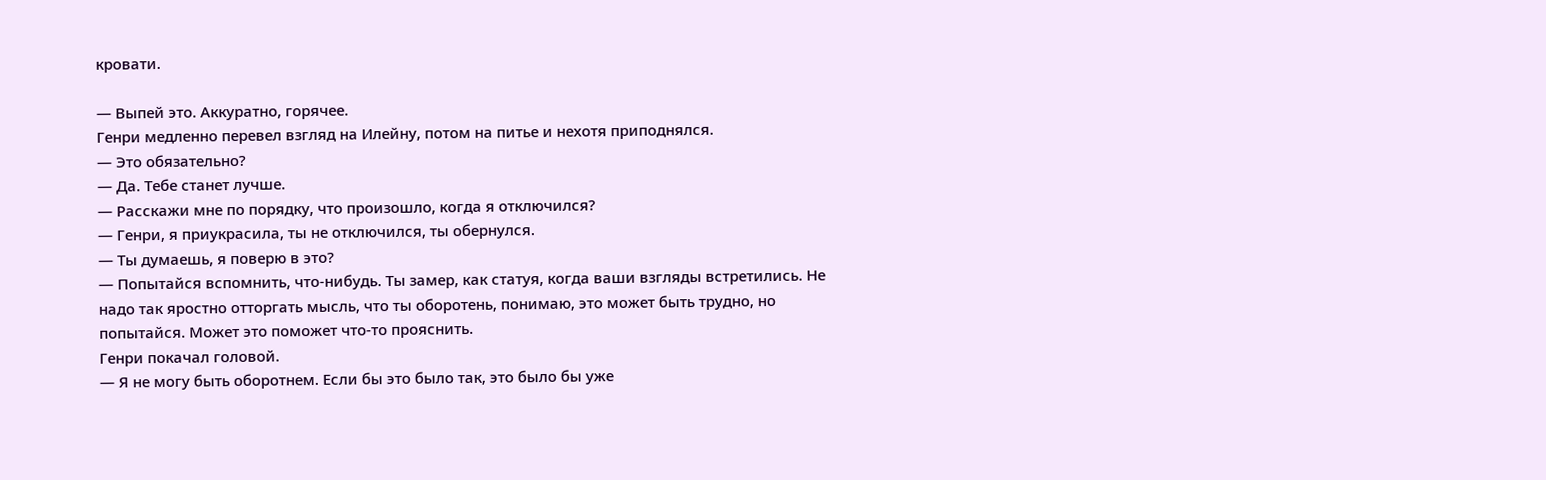кровати.

— Выпей это. Аккуратно, горячее.
Генри медленно перевел взгляд на Илейну, потом на питье и нехотя приподнялся.
— Это обязательно?
— Да. Тебе станет лучше.
— Расскажи мне по порядку, что произошло, когда я отключился?
— Генри, я приукрасила, ты не отключился, ты обернулся.
— Ты думаешь, я поверю в это?
— Попытайся вспомнить, что-нибудь. Ты замер, как статуя, когда ваши взгляды встретились. Не надо так яростно отторгать мысль, что ты оборотень, понимаю, это может быть трудно, но попытайся. Может это поможет что-то прояснить.
Генри покачал головой.
— Я не могу быть оборотнем. Если бы это было так, это было бы уже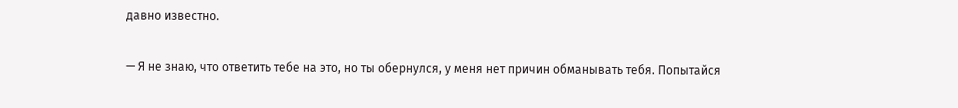давно известно.

— Я не знаю, что ответить тебе на это, но ты обернулся, у меня нет причин обманывать тебя. Попытайся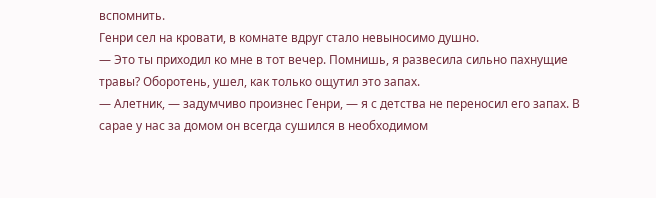вспомнить.
Генри сел на кровати, в комнате вдруг стало невыносимо душно.
— Это ты приходил ко мне в тот вечер. Помнишь, я развесила сильно пахнущие травы? Оборотень, ушел, как только ощутил это запах.
— Алетник, — задумчиво произнес Генри, — я с детства не переносил его запах. В сарае у нас за домом он всегда сушился в необходимом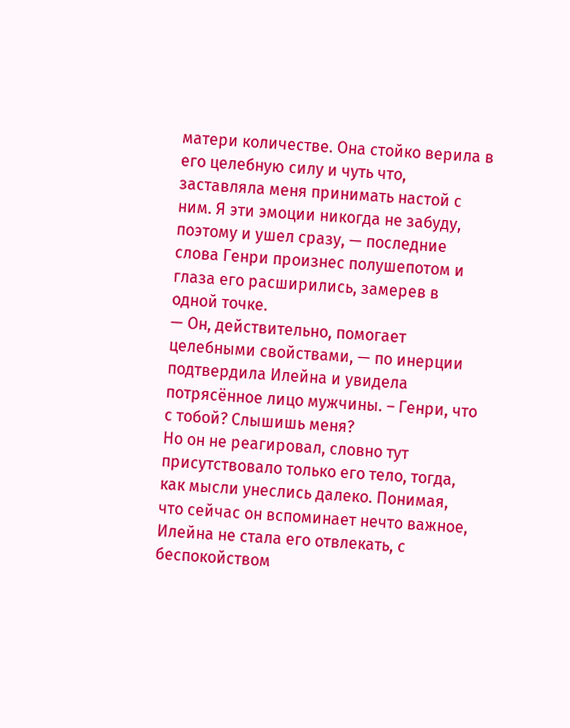матери количестве. Она стойко верила в его целебную силу и чуть что, заставляла меня принимать настой с ним. Я эти эмоции никогда не забуду, поэтому и ушел сразу, — последние слова Генри произнес полушепотом и глаза его расширились, замерев в одной точке.
— Он, действительно, помогает целебными свойствами, — по инерции подтвердила Илейна и увидела потрясённое лицо мужчины. – Генри, что с тобой? Слышишь меня?
Но он не реагировал, словно тут присутствовало только его тело, тогда, как мысли унеслись далеко. Понимая, что сейчас он вспоминает нечто важное, Илейна не стала его отвлекать, с беспокойством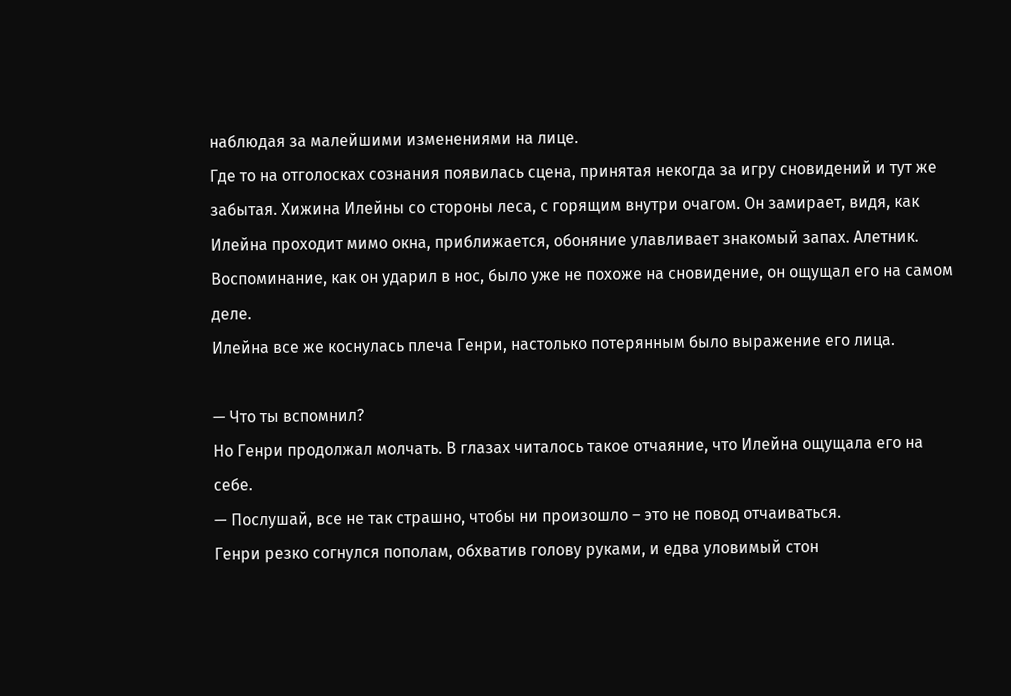наблюдая за малейшими изменениями на лице.
Где то на отголосках сознания появилась сцена, принятая некогда за игру сновидений и тут же забытая. Хижина Илейны со стороны леса, с горящим внутри очагом. Он замирает, видя, как Илейна проходит мимо окна, приближается, обоняние улавливает знакомый запах. Алетник. Воспоминание, как он ударил в нос, было уже не похоже на сновидение, он ощущал его на самом деле.
Илейна все же коснулась плеча Генри, настолько потерянным было выражение его лица.

— Что ты вспомнил?
Но Генри продолжал молчать. В глазах читалось такое отчаяние, что Илейна ощущала его на себе.
— Послушай, все не так страшно, чтобы ни произошло – это не повод отчаиваться.
Генри резко согнулся пополам, обхватив голову руками, и едва уловимый стон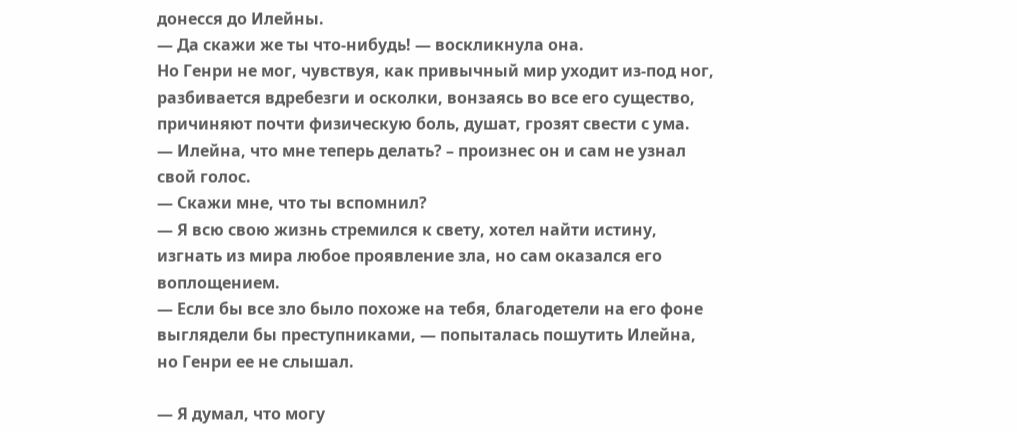донесся до Илейны.
— Да скажи же ты что-нибудь! — воскликнула она.
Но Генри не мог, чувствуя, как привычный мир уходит из-под ног, разбивается вдребезги и осколки, вонзаясь во все его существо, причиняют почти физическую боль, душат, грозят свести с ума.
— Илейна, что мне теперь делать? – произнес он и сам не узнал свой голос.
— Скажи мне, что ты вспомнил?
— Я всю свою жизнь стремился к свету, хотел найти истину, изгнать из мира любое проявление зла, но сам оказался его воплощением.
— Если бы все зло было похоже на тебя, благодетели на его фоне выглядели бы преступниками, — попыталась пошутить Илейна, но Генри ее не слышал.

— Я думал, что могу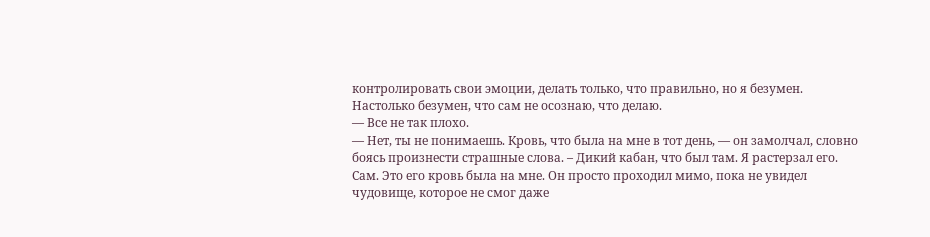контролировать свои эмоции, делать только, что правильно, но я безумен. Настолько безумен, что сам не осознаю, что делаю.
— Все не так плохо.
— Нет, ты не понимаешь. Кровь, что была на мне в тот день, — он замолчал, словно боясь произнести страшные слова. – Дикий кабан, что был там. Я растерзал его. Сам. Это его кровь была на мне. Он просто проходил мимо, пока не увидел чудовище, которое не смог даже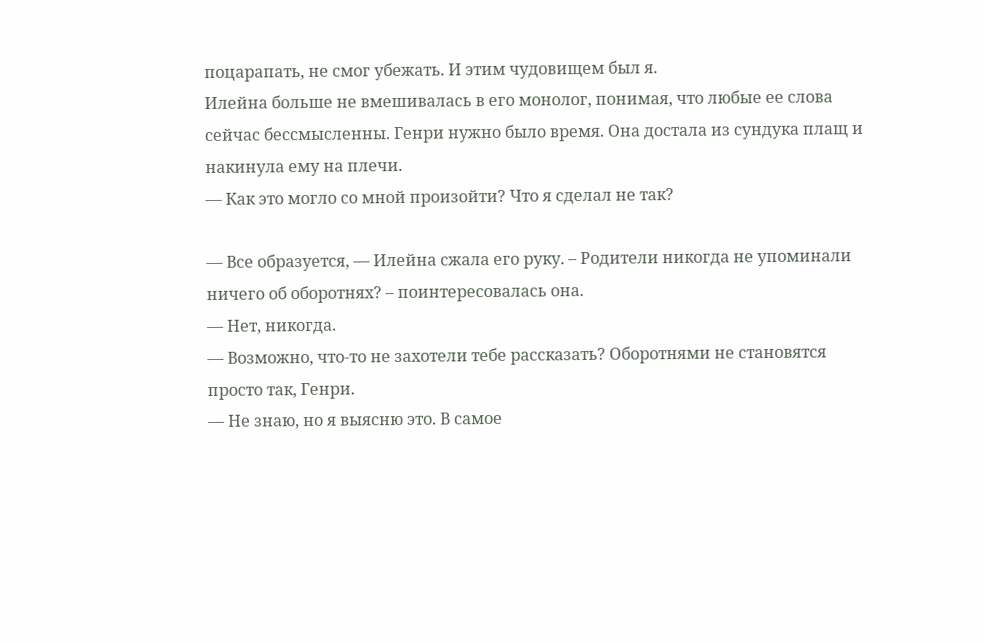поцарапать, не смог убежать. И этим чудовищем был я.
Илейна больше не вмешивалась в его монолог, понимая, что любые ее слова сейчас бессмысленны. Генри нужно было время. Она достала из сундука плащ и накинула ему на плечи.
— Как это могло со мной произойти? Что я сделал не так?

— Все образуется, — Илейна сжала его руку. – Родители никогда не упоминали ничего об оборотнях? – поинтересовалась она.
— Нет, никогда.
— Возможно, что-то не захотели тебе рассказать? Оборотнями не становятся просто так, Генри.
— Не знаю, но я выясню это. В самое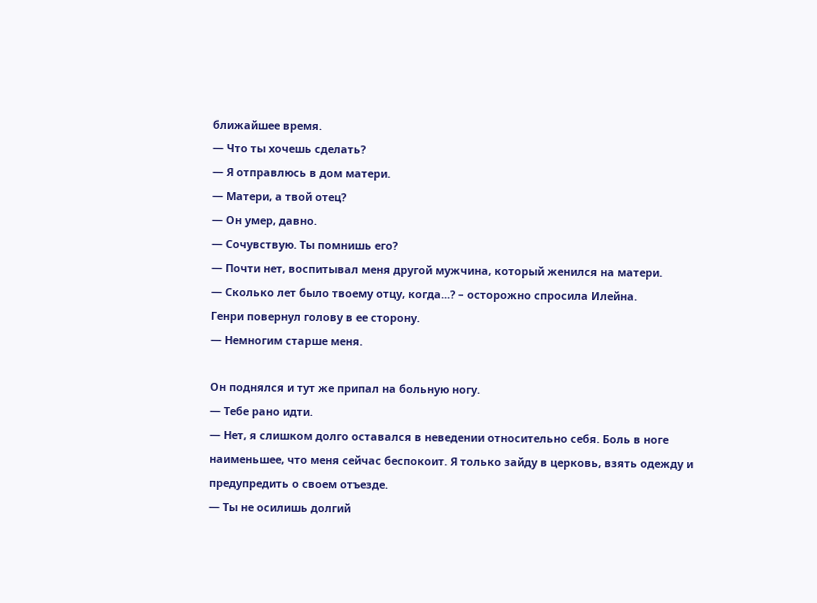ближайшее время.
— Что ты хочешь сделать?
— Я отправлюсь в дом матери.
— Матери, а твой отец?
— Он умер, давно.
— Сочувствую. Ты помнишь его?
— Почти нет, воспитывал меня другой мужчина, который женился на матери.
— Сколько лет было твоему отцу, когда...? – осторожно спросила Илейна.
Генри повернул голову в ее сторону.
— Немногим старше меня.

Он поднялся и тут же припал на больную ногу.
— Тебе рано идти.
— Нет, я слишком долго оставался в неведении относительно себя. Боль в ноге наименьшее, что меня сейчас беспокоит. Я только зайду в церковь, взять одежду и предупредить о своем отъезде.
— Ты не осилишь долгий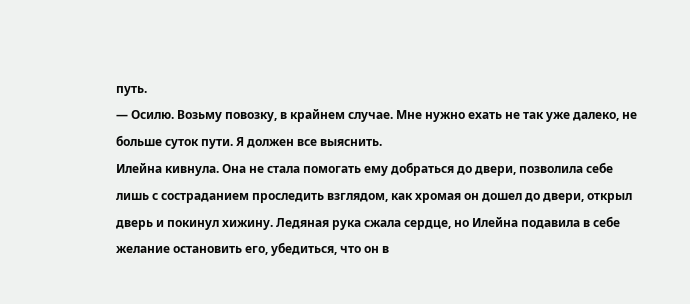путь.
— Осилю. Возьму повозку, в крайнем случае. Мне нужно ехать не так уже далеко, не больше суток пути. Я должен все выяснить.
Илейна кивнула. Она не стала помогать ему добраться до двери, позволила себе лишь с состраданием проследить взглядом, как хромая он дошел до двери, открыл дверь и покинул хижину. Ледяная рука сжала сердце, но Илейна подавила в себе желание остановить его, убедиться, что он в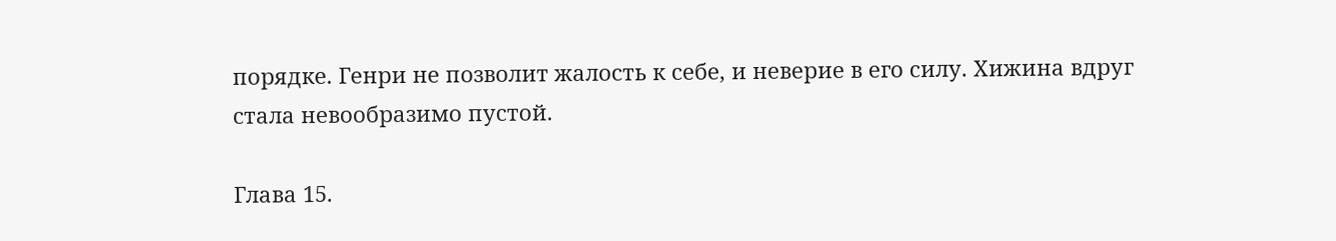порядке. Генри не позволит жалость к себе, и неверие в его силу. Хижина вдруг стала невообразимо пустой.

Глава 15.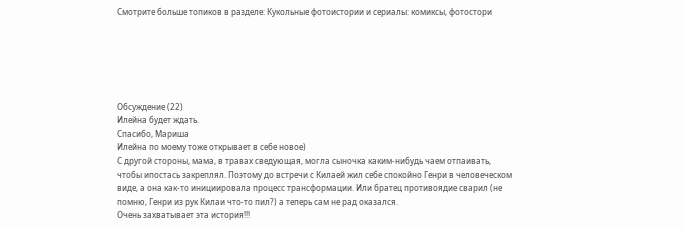Смотрите больше топиков в разделе: Кукольные фотоистории и сериалы: комиксы, фотостори






Обсуждение (22)
Илейна будет ждать.
Спасибо, Мариша
Илейна по моему тоже открывает в себе новое)
С другой стороны, мама, в травах сведующая, могла сыночка каким-нибудь чаем отпаивать, чтобы ипостась закреплял. Поэтому до встречи с Килаей жил себе спокойно Генри в человеческом виде, а она как-то инициировала процесс трансформации. Или братец противоядие сварил (не помню, Генри из рук Килаи что-то пил?) а теперь сам не рад оказался.
Очень захватывает эта история!!!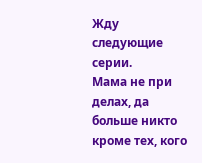Жду следующие серии.
Мама не при делах, да больше никто кроме тех, кого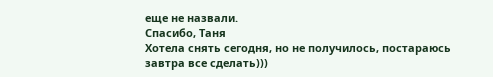еще не назвали.
Спасибо, Таня
Хотела снять сегодня, но не получилось, постараюсь завтра все сделать)))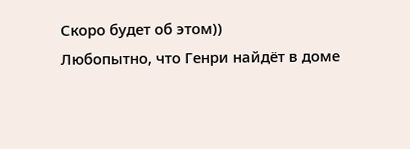Скоро будет об этом))
Любопытно, что Генри найдёт в доме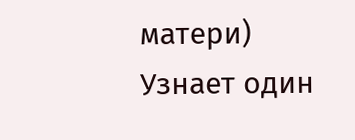матери)
Узнает один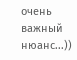очень важный нюанс...))